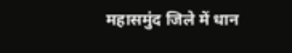महासमुंद जिले में धान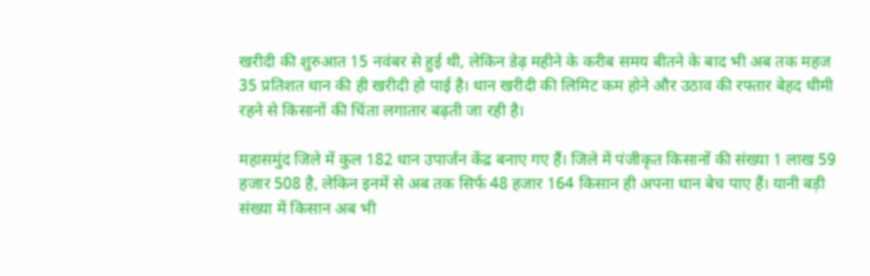खरीदी की शुरुआत 15 नवंबर से हुई थी, लेकिन डेढ़ महीने के करीब समय बीतने के बाद भी अब तक महज 35 प्रतिशत धान की ही खरीदी हो पाई है। धान खरीदी की लिमिट कम होने और उठाव की रफ्तार बेहद धीमी रहने से किसानों की चिंता लगातार बढ़ती जा रही है।

महासमुंद जिले में कुल 182 धान उपार्जन केंद्र बनाए गए हैं। जिले में पंजीकृत किसानों की संख्या 1 लाख 59 हजार 508 है, लेकिन इनमें से अब तक सिर्फ 48 हजार 164 किसान ही अपना धान बेच पाए हैं। यानी बड़ी संख्या में किसान अब भी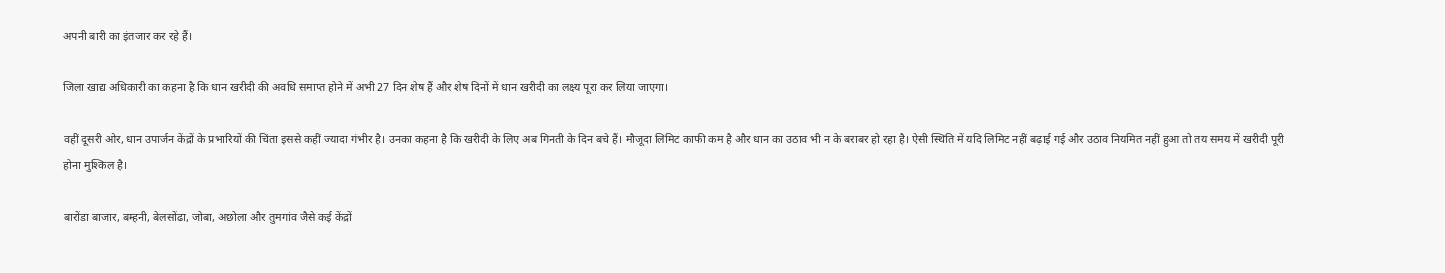अपनी बारी का इंतजार कर रहे हैं।

जिला खाद्य अधिकारी का कहना है कि धान खरीदी की अवधि समाप्त होने में अभी 27 दिन शेष हैं और शेष दिनों में धान खरीदी का लक्ष्य पूरा कर लिया जाएगा।

वहीं दूसरी ओर, धान उपार्जन केंद्रों के प्रभारियों की चिंता इससे कहीं ज्यादा गंभीर है। उनका कहना है कि खरीदी के लिए अब गिनती के दिन बचे हैं। मौजूदा लिमिट काफी कम है और धान का उठाव भी न के बराबर हो रहा है। ऐसी स्थिति में यदि लिमिट नहीं बढ़ाई गई और उठाव नियमित नहीं हुआ तो तय समय में खरीदी पूरी होना मुश्किल है।

बारोंडा बाजार, बम्हनी, बेलसोंढा, जोबा, अछोला और तुमगांव जैसे कई केंद्रों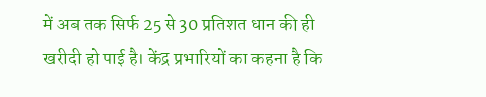में अब तक सिर्फ 25 से 30 प्रतिशत धान की ही खरीदी हो पाई है। केंद्र प्रभारियों का कहना है कि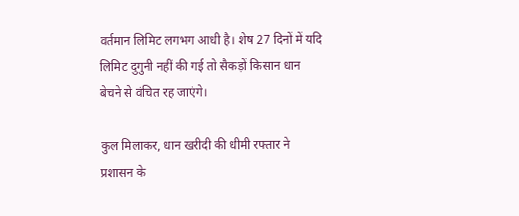वर्तमान लिमिट लगभग आधी है। शेष 27 दिनों में यदि लिमिट दुगुनी नहीं की गई तो सैकड़ों किसान धान बेचने से वंचित रह जाएंगे।

कुल मिलाकर, धान खरीदी की धीमी रफ्तार ने प्रशासन के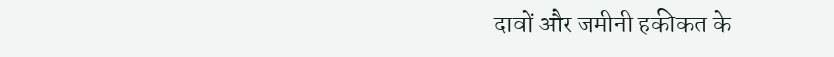दावों और जमीनी हकीकत के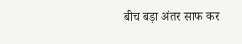बीच बड़ा अंतर साफ कर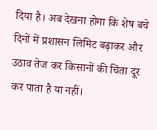दिया है। अब देखना होगा कि शेष बचे दिनों में प्रशासन लिमिट बढ़ाकर और उठाव तेज कर किसानों की चिंता दूर कर पाता है या नहीं।